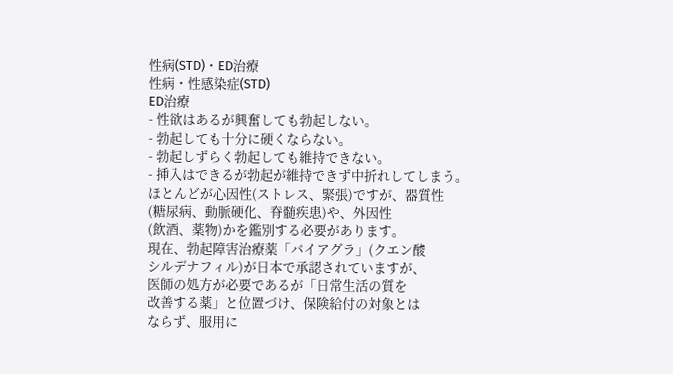性病(STD)・ED治療
性病・性感染症(STD)
ED治療
- 性欲はあるが興奮しても勃起しない。
- 勃起しても十分に硬くならない。
- 勃起しずらく勃起しても維持できない。
- 挿入はできるが勃起が維持できず中折れしてしまう。
ほとんどが心因性(ストレス、緊張)ですが、器質性
(糖尿病、動脈硬化、脊髄疾患)や、外因性
(飲酒、薬物)かを鑑別する必要があります。
現在、勃起障害治療薬「バイアグラ」(クエン酸
シルデナフィル)が日本で承認されていますが、
医師の処方が必要であるが「日常生活の質を
改善する薬」と位置づけ、保険給付の対象とは
ならず、服用に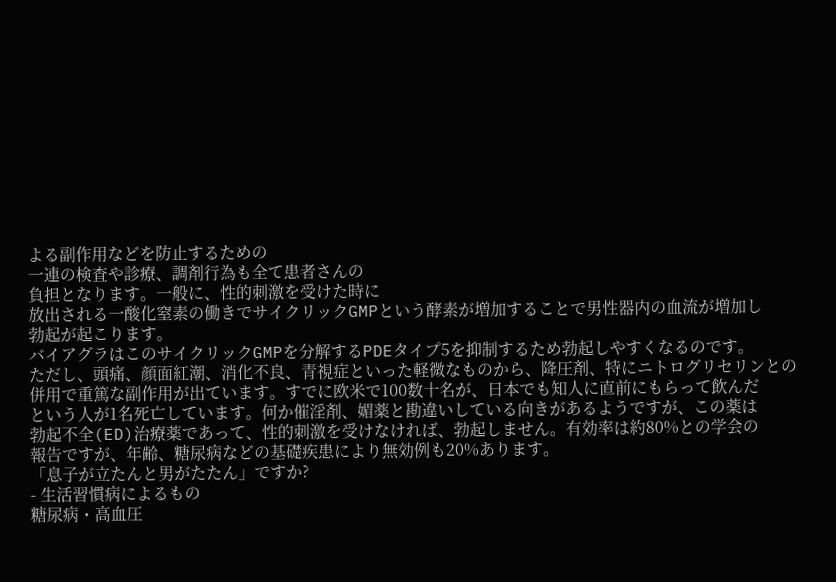よる副作用などを防止するための
一連の検査や診療、調剤行為も全て患者さんの
負担となります。一般に、性的刺激を受けた時に
放出される一酸化窒素の働きでサイクリックGMPという酵素が増加することで男性器内の血流が増加し
勃起が起こります。
バイアグラはこのサイクリックGMPを分解するPDEタイプ5を抑制するため勃起しやすくなるのです。
ただし、頭痛、顔面紅潮、消化不良、青視症といった軽微なものから、降圧剤、特にニトログリセリンとの
併用で重篤な副作用が出ています。すでに欧米で100数十名が、日本でも知人に直前にもらって飲んだ
という人が1名死亡しています。何か催淫剤、媚薬と勘違いしている向きがあるようですが、この薬は
勃起不全(ED)治療薬であって、性的刺激を受けなければ、勃起しません。有効率は約80%との学会の
報告ですが、年齢、糖尿病などの基礎疾患により無効例も20%あります。
「息子が立たんと男がたたん」ですか?
- 生活習慣病によるもの
糖尿病・高血圧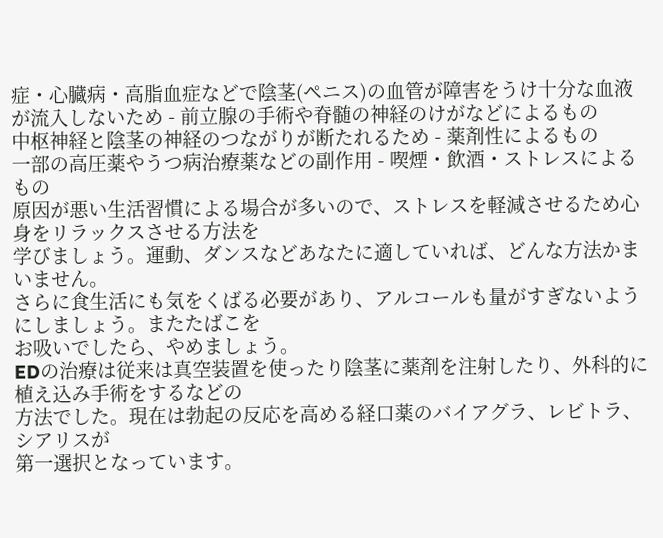症・心臓病・高脂血症などで陰茎(ペニス)の血管が障害をうけ十分な血液が流入しないため - 前立腺の手術や脊髄の神経のけがなどによるもの
中枢神経と陰茎の神経のつながりが断たれるため - 薬剤性によるもの
一部の高圧薬やうつ病治療薬などの副作用 - 喫煙・飲酒・ストレスによるもの
原因が悪い生活習慣による場合が多いので、ストレスを軽減させるため心身をリラックスさせる方法を
学びましょう。運動、ダンスなどあなたに適していれば、どんな方法かまいません。
さらに食生活にも気をくばる必要があり、アルコールも量がすぎないようにしましょう。またたばこを
お吸いでしたら、やめましょう。
EDの治療は従来は真空装置を使ったり陰茎に薬剤を注射したり、外科的に植え込み手術をするなどの
方法でした。現在は勃起の反応を高める経口薬のバイアグラ、レビトラ、シアリスが
第一選択となっています。